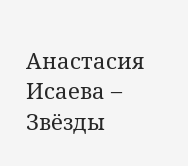Анастасия Исаева – Звёзды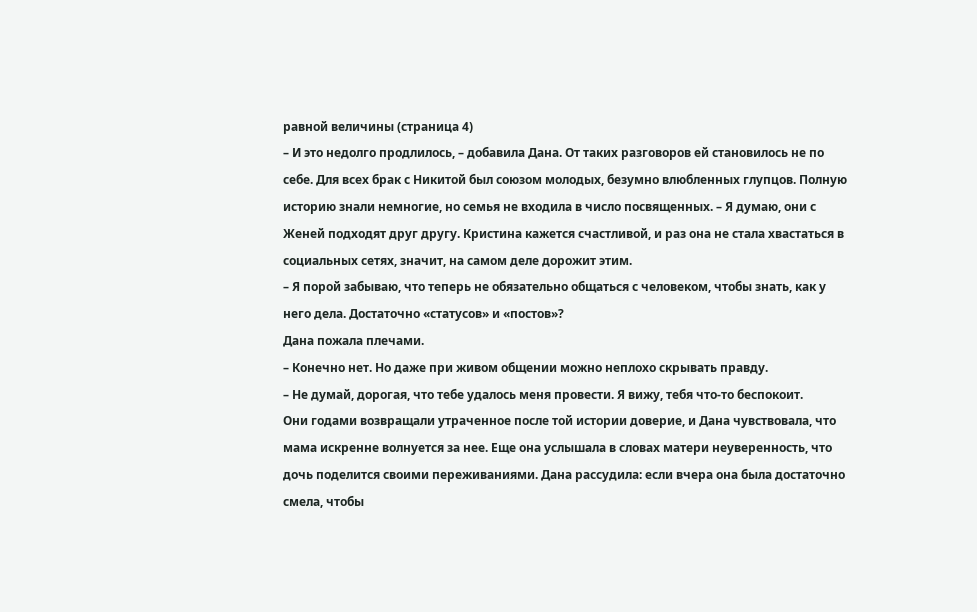равной величины (страница 4)
– И это недолго продлилось, – добавила Дана. От таких разговоров ей становилось не по себе. Для всех брак с Никитой был союзом молодых, безумно влюбленных глупцов. Полную историю знали немногие, но семья не входила в число посвященных. – Я думаю, они с Женей подходят друг другу. Кристина кажется счастливой, и раз она не стала хвастаться в социальных сетях, значит, на самом деле дорожит этим.
– Я порой забываю, что теперь не обязательно общаться с человеком, чтобы знать, как у него дела. Достаточно «статусов» и «постов»?
Дана пожала плечами.
– Конечно нет. Но даже при живом общении можно неплохо скрывать правду.
– Не думай, дорогая, что тебе удалось меня провести. Я вижу, тебя что-то беспокоит.
Они годами возвращали утраченное после той истории доверие, и Дана чувствовала, что мама искренне волнуется за нее. Еще она услышала в словах матери неуверенность, что дочь поделится своими переживаниями. Дана рассудила: если вчера она была достаточно смела, чтобы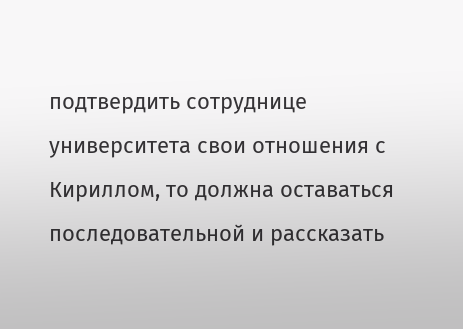подтвердить сотруднице университета свои отношения с Кириллом, то должна оставаться последовательной и рассказать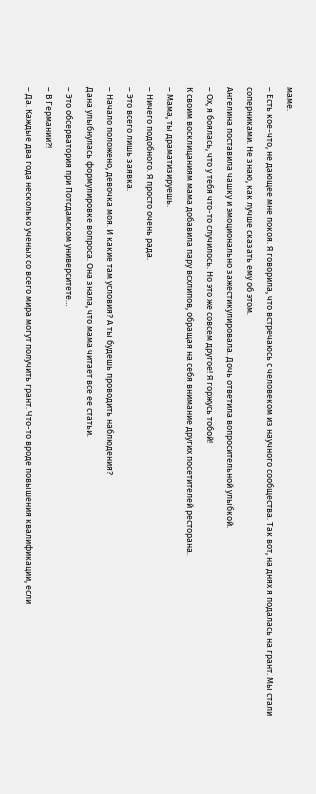маме.
– Есть кое-что, не дающее мне покоя. Я говорила, что встречаюсь с человеком из научного сообщества. Так вот, на днях я подалась на грант. Мы стали соперниками. Не знаю, как лучше сказать ему об этом.
Ангелина поставила чашку и эмоционально зажестикулировала. Дочь ответила вопросительной улыбкой.
– Ох, я боялась, что у тебя что-то случилось. Но это же совсем другое! Я горжусь тобой!
К своим восклицаниям мама добавила пару всхлипов, обращая на себя внимание других посетителей ресторана.
– Мама, ты драматизируешь.
– Ничего подобного. Я просто очень рада.
– Это всего лишь заявка.
– Начало положено, девочка моя. И какие там условия? А ты будешь проводить наблюдения?
Дана улыбнулась формулировке вопроса. Она знала, что мама читает все ее статьи.
– Это обсерватория при Потсдамском университете…
– В Германии?!
– Да. Каждые два года несколько ученых со всего мира могут получить грант. Что-то вроде повышения квалификации, если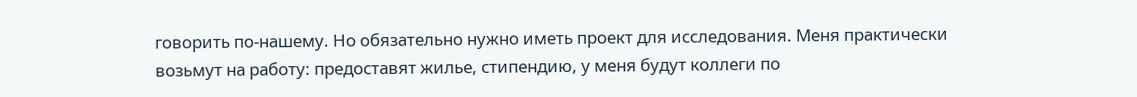говорить по-нашему. Но обязательно нужно иметь проект для исследования. Меня практически возьмут на работу: предоставят жилье, стипендию, у меня будут коллеги по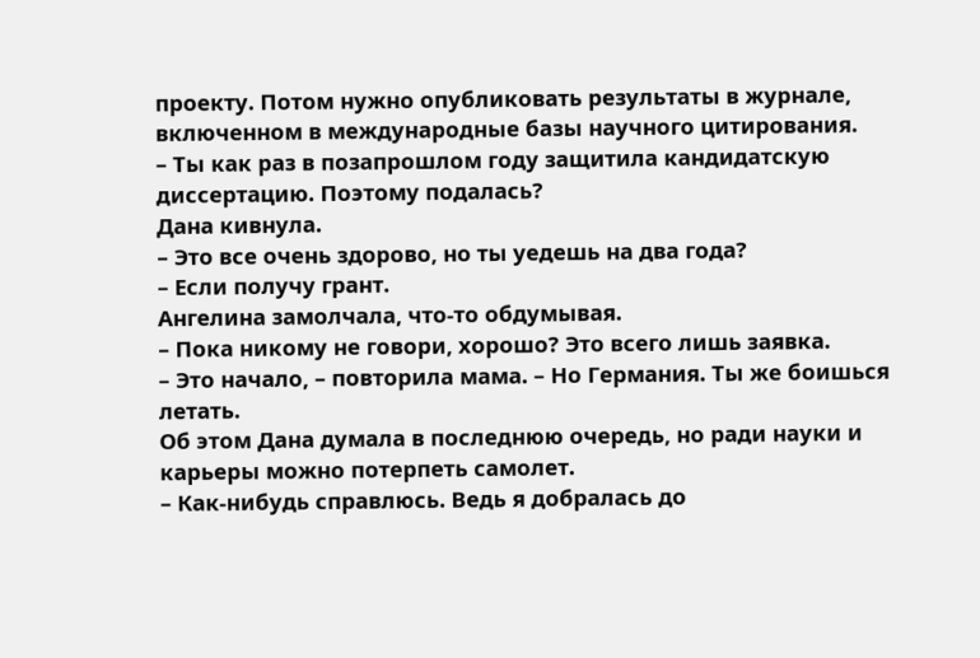проекту. Потом нужно опубликовать результаты в журнале, включенном в международные базы научного цитирования.
– Ты как раз в позапрошлом году защитила кандидатскую диссертацию. Поэтому подалась?
Дана кивнула.
– Это все очень здорово, но ты уедешь на два года?
– Если получу грант.
Ангелина замолчала, что-то обдумывая.
– Пока никому не говори, хорошо? Это всего лишь заявка.
– Это начало, – повторила мама. – Но Германия. Ты же боишься летать.
Об этом Дана думала в последнюю очередь, но ради науки и карьеры можно потерпеть самолет.
– Как-нибудь справлюсь. Ведь я добралась до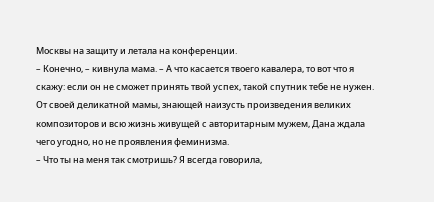Москвы на защиту и летала на конференции.
– Конечно, – кивнула мама. – А что касается твоего кавалера, то вот что я скажу: если он не сможет принять твой успех, такой спутник тебе не нужен.
От своей деликатной мамы, знающей наизусть произведения великих композиторов и всю жизнь живущей с авторитарным мужем, Дана ждала чего угодно, но не проявления феминизма.
– Что ты на меня так смотришь? Я всегда говорила,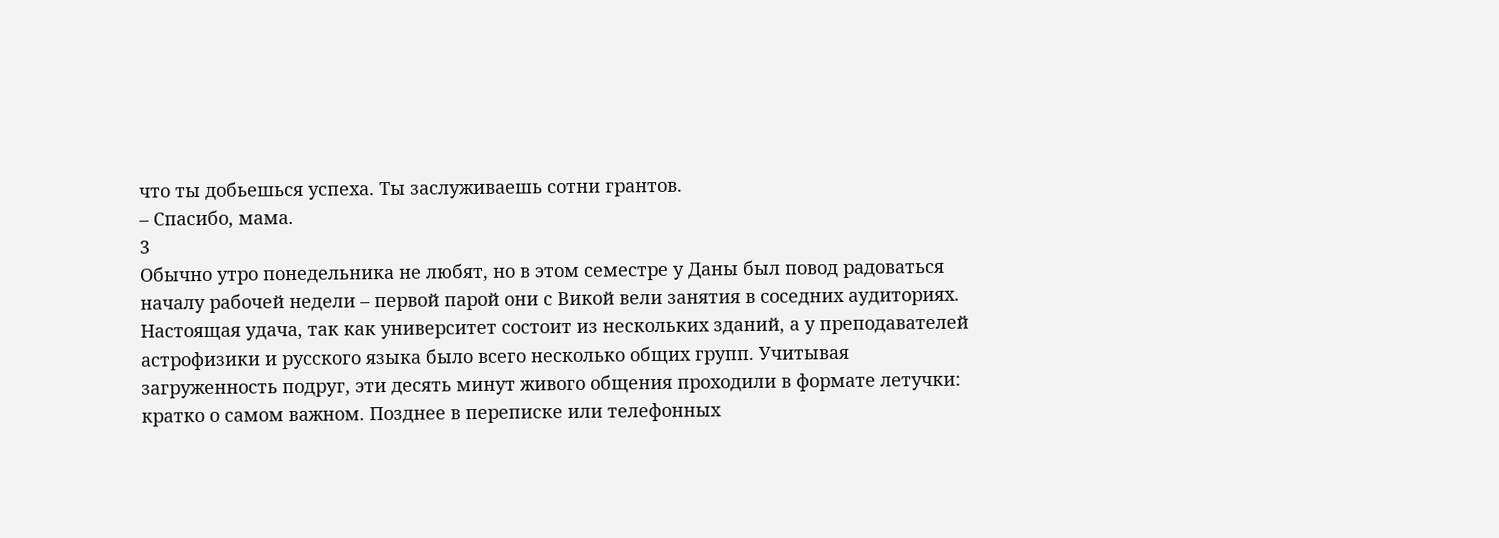что ты добьешься успеха. Ты заслуживаешь сотни грантов.
– Спасибо, мама.
3
Обычно утро понедельника не любят, но в этом семестре у Даны был повод радоваться началу рабочей недели – первой парой они с Викой вели занятия в соседних аудиториях. Настоящая удача, так как университет состоит из нескольких зданий, а у преподавателей астрофизики и русского языка было всего несколько общих групп. Учитывая загруженность подруг, эти десять минут живого общения проходили в формате летучки: кратко о самом важном. Позднее в переписке или телефонных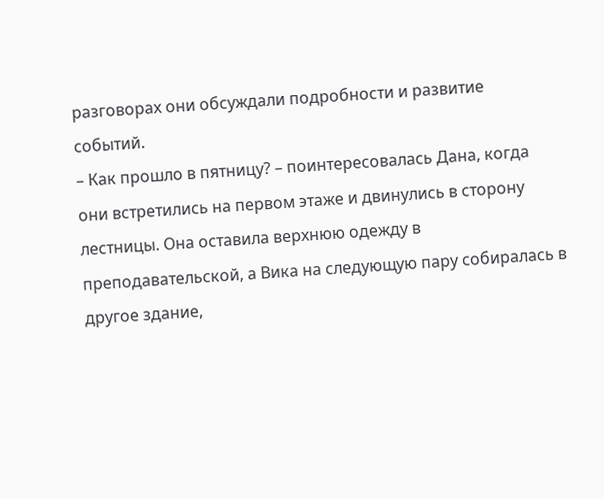разговорах они обсуждали подробности и развитие событий.
– Как прошло в пятницу? – поинтересовалась Дана, когда они встретились на первом этаже и двинулись в сторону лестницы. Она оставила верхнюю одежду в преподавательской, а Вика на следующую пару собиралась в другое здание,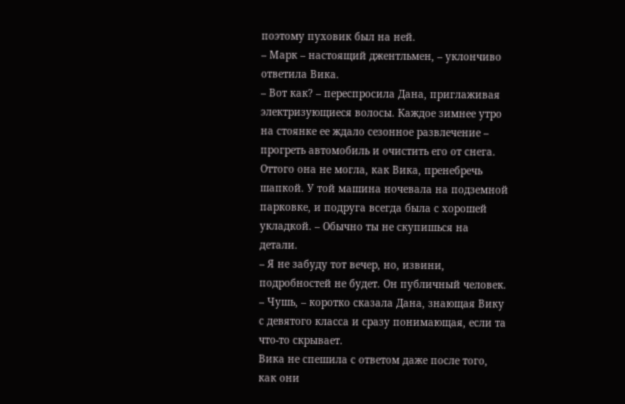поэтому пуховик был на ней.
– Марк – настоящий джентльмен, – уклончиво ответила Вика.
– Вот как? – переспросила Дана, приглаживая электризующиеся волосы. Каждое зимнее утро на стоянке ее ждало сезонное развлечение – прогреть автомобиль и очистить его от снега. Оттого она не могла, как Вика, пренебречь шапкой. У той машина ночевала на подземной парковке, и подруга всегда была с хорошей укладкой. – Обычно ты не скупишься на детали.
– Я не забуду тот вечер, но, извини, подробностей не будет. Он публичный человек.
– Чушь, – коротко сказала Дана, знающая Вику с девятого класса и сразу понимающая, если та что-то скрывает.
Вика не спешила с ответом даже после того, как они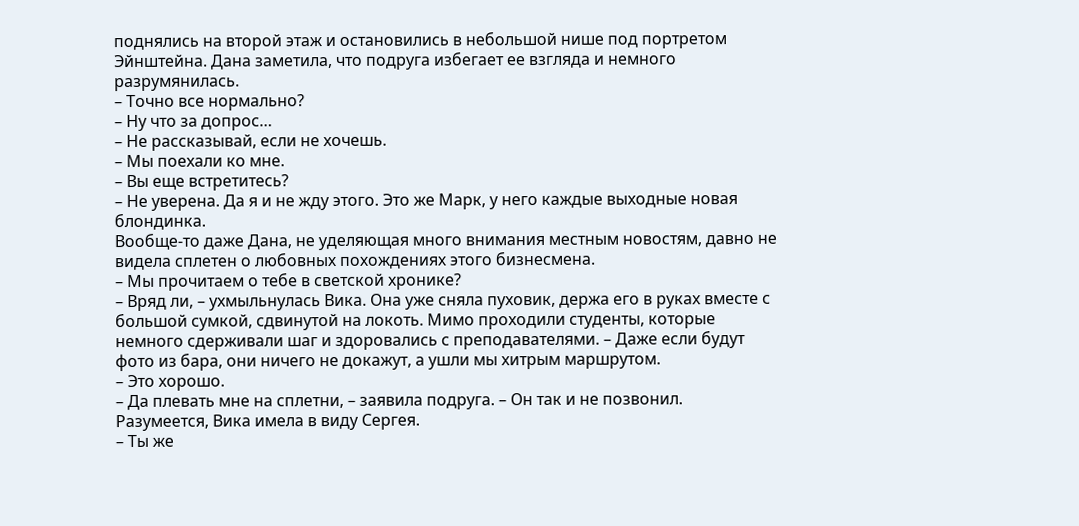поднялись на второй этаж и остановились в небольшой нише под портретом Эйнштейна. Дана заметила, что подруга избегает ее взгляда и немного разрумянилась.
– Точно все нормально?
– Ну что за допрос…
– Не рассказывай, если не хочешь.
– Мы поехали ко мне.
– Вы еще встретитесь?
– Не уверена. Да я и не жду этого. Это же Марк, у него каждые выходные новая блондинка.
Вообще-то даже Дана, не уделяющая много внимания местным новостям, давно не видела сплетен о любовных похождениях этого бизнесмена.
– Мы прочитаем о тебе в светской хронике?
– Вряд ли, – ухмыльнулась Вика. Она уже сняла пуховик, держа его в руках вместе с большой сумкой, сдвинутой на локоть. Мимо проходили студенты, которые немного сдерживали шаг и здоровались с преподавателями. – Даже если будут фото из бара, они ничего не докажут, а ушли мы хитрым маршрутом.
– Это хорошо.
– Да плевать мне на сплетни, – заявила подруга. – Он так и не позвонил.
Разумеется, Вика имела в виду Сергея.
– Ты же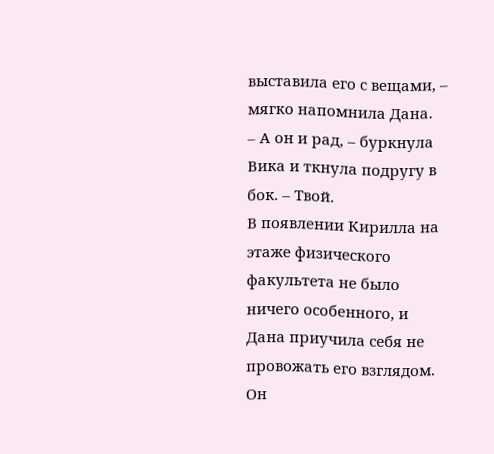выставила его с вещами, – мягко напомнила Дана.
– А он и рад, – буркнула Вика и ткнула подругу в бок. – Твой.
В появлении Кирилла на этаже физического факультета не было ничего особенного, и Дана приучила себя не провожать его взглядом. Он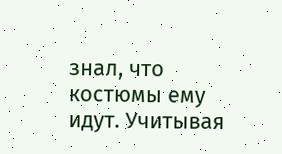знал, что костюмы ему идут. Учитывая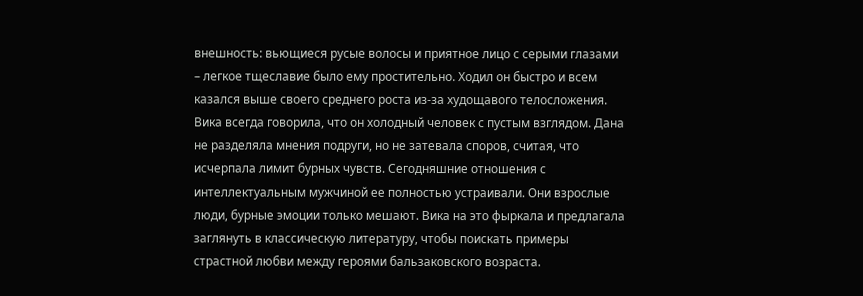внешность: вьющиеся русые волосы и приятное лицо с серыми глазами – легкое тщеславие было ему простительно. Ходил он быстро и всем казался выше своего среднего роста из-за худощавого телосложения.
Вика всегда говорила, что он холодный человек с пустым взглядом. Дана не разделяла мнения подруги, но не затевала споров, считая, что исчерпала лимит бурных чувств. Сегодняшние отношения с интеллектуальным мужчиной ее полностью устраивали. Они взрослые люди, бурные эмоции только мешают. Вика на это фыркала и предлагала заглянуть в классическую литературу, чтобы поискать примеры страстной любви между героями бальзаковского возраста.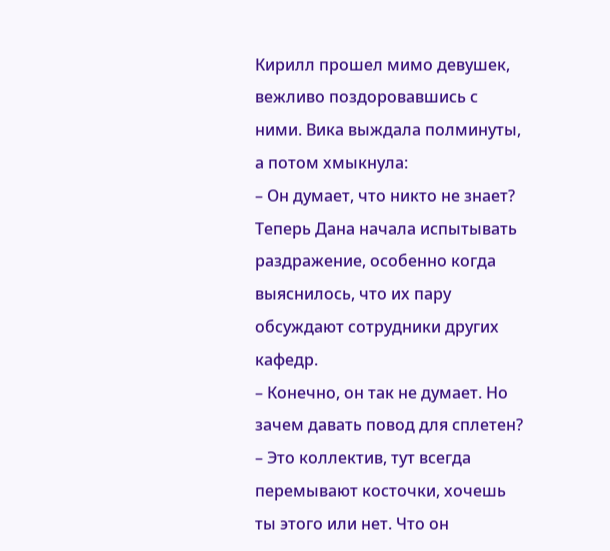Кирилл прошел мимо девушек, вежливо поздоровавшись с ними. Вика выждала полминуты, а потом хмыкнула:
– Он думает, что никто не знает?
Теперь Дана начала испытывать раздражение, особенно когда выяснилось, что их пару обсуждают сотрудники других кафедр.
– Конечно, он так не думает. Но зачем давать повод для сплетен?
– Это коллектив, тут всегда перемывают косточки, хочешь ты этого или нет. Что он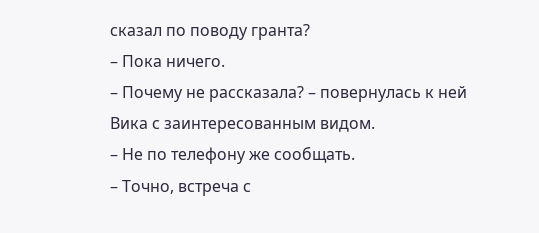сказал по поводу гранта?
– Пока ничего.
– Почему не рассказала? – повернулась к ней Вика с заинтересованным видом.
– Не по телефону же сообщать.
– Точно, встреча с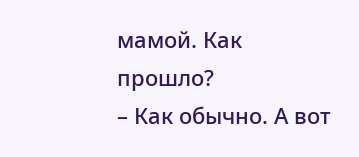мамой. Как прошло?
– Как обычно. А вот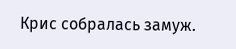Крис собралась замуж.